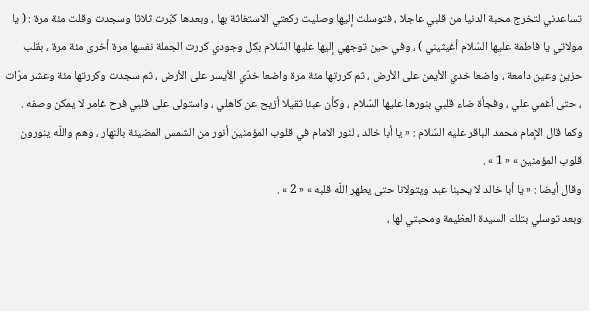تساعدني لتخرج محبة الدنيا من قلبي عاجلا ، فتوسلت إليها وصليت ركعتي الاستغاثة بها ، وبعدها كبّرت ثلاثا وسجدت وقلت مئة مرة : ( يا مولاتي يا فاطمة عليها السّلام أغيثيني ) ، وفي حين توجهي إليها عليها السّلام بكل وجودي كررت الجملة نفسها مرة أخرى مئة مرة ، بقلب حزين وعين دامعة ، واضعا خدي الأيمن على الأرض ، ثم كررتها مئة مرة واضعا خدّي الأيسر على الأرض ، ثم سجدت وكررتها مئة وعشر مرّات ، حتى أغمي علي ، وفجأة ضاء قلبي بنورها عليها السّلام ، وكأن عبئا ثقيلا أزيح عن كاهلي ، واستولى على قلبي فرح غامر لا يمكن وصفه .
وكما قال الإمام محمد الباقر عليه السّلام : « يا أبا خالد ، لنور الامام في قلوب المؤمنين أنور من الشمس المضيئة بالنهار ، وهم واللّه ينورون قلوب المؤمنين » « 1 » .
وقال أيضا : « يا أبا خالد لا يحبنا عبد ويتولانا حتى يطهر اللّه قلبه » « 2 » .
وبعد توسلي بتلك السيدة العظيمة ومحبتي لها ،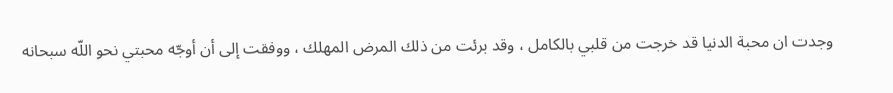وجدت ان محبة الدنيا قد خرجت من قلبي بالكامل ، وقد برئت من ذلك المرض المهلك ، ووفقت إلى أن أوجّه محبتي نحو اللّه سبحانه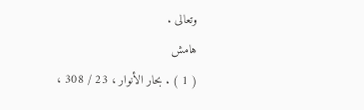وتعالى .
هامش
( 1 ) . بحار الأنوار ، 23 / 308 ،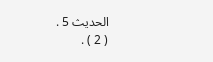الحديث 5 .
( 2 ) .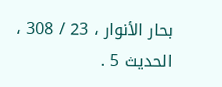بحار الأنوار ، 23 / 308 ، الحديث 5 .